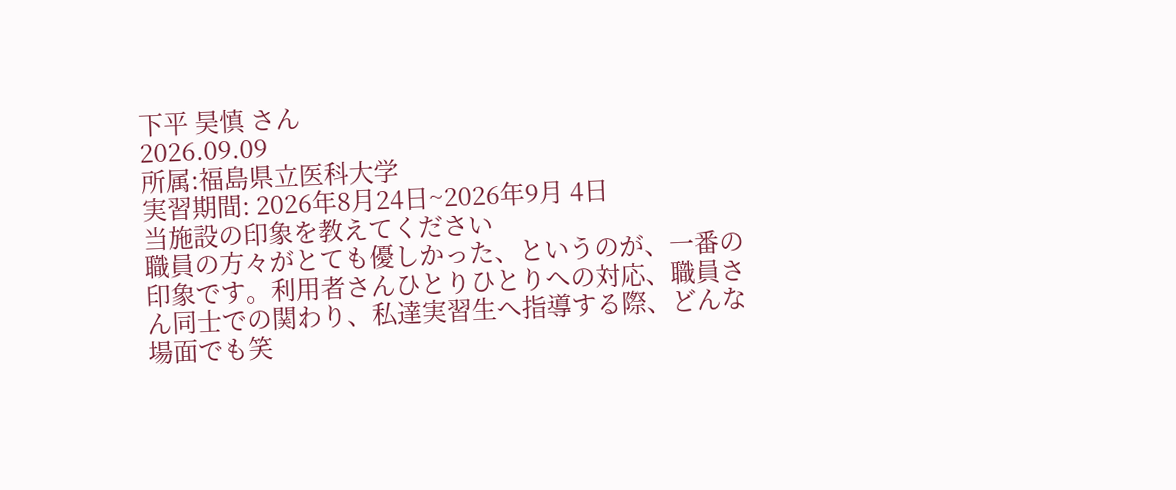下平 昊慎 さん
2026.09.09
所属:福島県立医科大学
実習期間: 2026年8月24日~2026年9月 4日
当施設の印象を教えてください
職員の方々がとても優しかった、というのが、一番の印象です。利用者さんひとりひとりへの対応、職員さん同士での関わり、私達実習生へ指導する際、どんな場面でも笑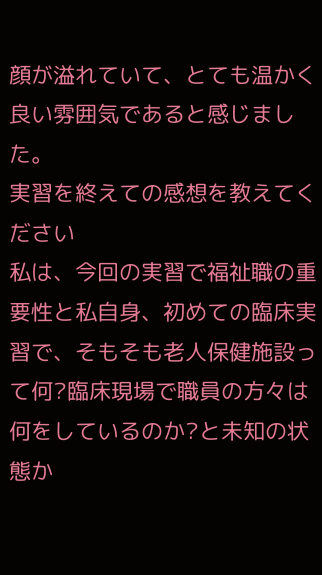顔が溢れていて、とても温かく良い雰囲気であると感じました。
実習を終えての感想を教えてください
私は、今回の実習で福祉職の重要性と私自身、初めての臨床実習で、そもそも老人保健施設って何?臨床現場で職員の方々は何をしているのか?と未知の状態か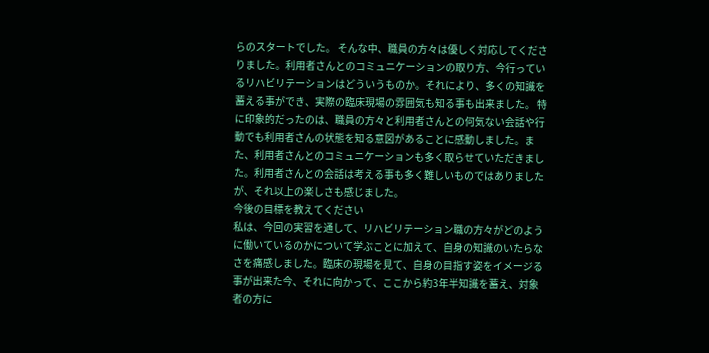らのスタートでした。 そんな中、職員の方々は優しく対応してくださりました。利用者さんとのコミュニケーションの取り方、今行っているリハビリテーションはどういうものか。それにより、多くの知識を蓄える事ができ、実際の臨床現場の雰囲気も知る事も出来ました。 特に印象的だったのは、職員の方々と利用者さんとの何気ない会話や行動でも利用者さんの状態を知る意図があることに感動しました。また、利用者さんとのコミュニケーションも多く取らせていただきました。利用者さんとの会話は考える事も多く難しいものではありましたが、それ以上の楽しさも感じました。
今後の目標を教えてください
私は、今回の実習を通して、リハビリテーション職の方々がどのように働いているのかについて学ぶことに加えて、自身の知識のいたらなさを痛感しました。臨床の現場を見て、自身の目指す姿をイメージる事が出来た今、それに向かって、ここから約3年半知識を蓄え、対象者の方に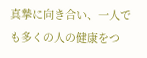真摯に向き合い、一人でも多くの人の健康をつ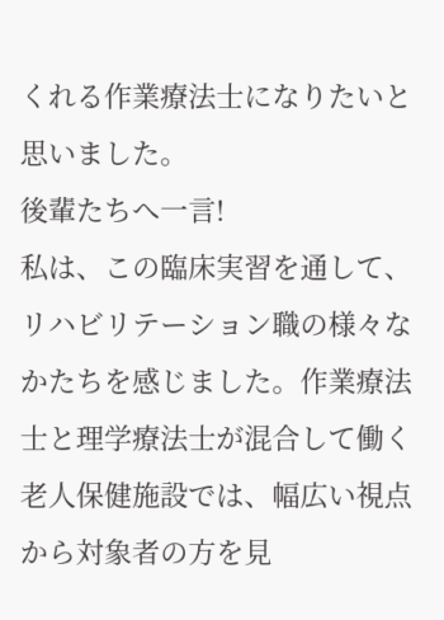くれる作業療法士になりたいと思いました。
後輩たちへ一言!
私は、この臨床実習を通して、リハビリテーション職の様々なかたちを感じました。作業療法士と理学療法士が混合して働く老人保健施設では、幅広い視点から対象者の方を見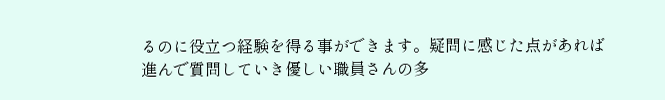るのに役立つ経験を得る事ができます。疑問に感じた点があれば進んで質問していき優しい職員さんの多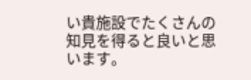い貴施設でたくさんの知見を得ると良いと思います。